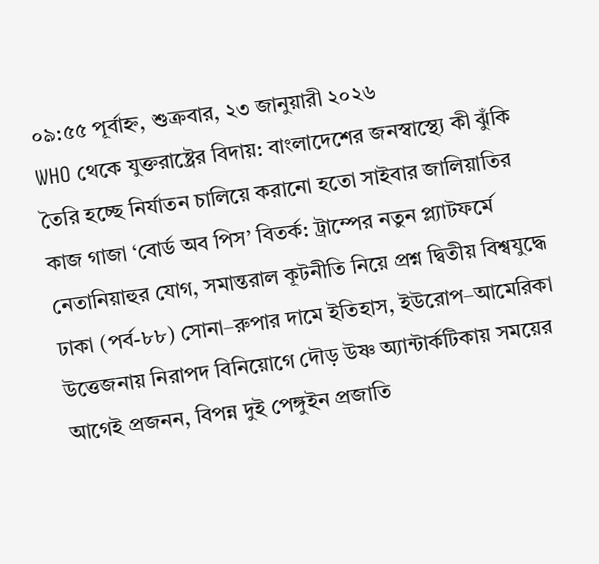০৯:৫৫ পূর্বাহ্ন, শুক্রবার, ২৩ জানুয়ারী ২০২৬
WHO থেকে যুক্তরাষ্ট্রের বিদায়: বাংলাদেশের জনস্বাস্থ্যে কী ঝুঁকি তৈরি হচ্ছে নির্যাতন চালিয়ে করানো হতো সাইবার জালিয়াতির কাজ গাজা ‘বোর্ড অব পিস’ বিতর্ক: ট্রাম্পের নতুন প্ল্যাটফর্মে নেতানিয়াহুর যোগ, সমান্তরাল কূটনীতি নিয়ে প্রশ্ন দ্বিতীয় বিশ্বযুদ্ধে ঢাকা (পর্ব-৮৮) সোনা–রুপার দামে ইতিহাস, ইউরোপ–আমেরিকা উত্তেজনায় নিরাপদ বিনিয়োগে দৌড় উষ্ণ অ্যান্টার্কটিকায় সময়ের আগেই প্রজনন, বিপন্ন দুই পেঙ্গুইন প্রজাতি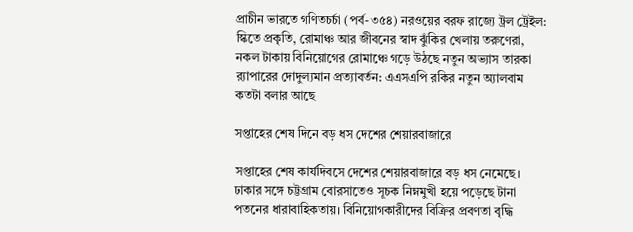প্রাচীন ভারতে গণিতচর্চা (পর্ব-৩৫৪) নরওয়ের বরফ রাজ্যে ট্রল ট্রেইল: স্কিতে প্রকৃতি, রোমাঞ্চ আর জীবনের স্বাদ ঝুঁকির খেলায় তরুণেরা, নকল টাকায় বিনিয়োগের রোমাঞ্চে গড়ে উঠছে নতুন অভ্যাস তারকা র‍্যাপারের দোদুল্যমান প্রত্যাবর্তন: এএসএপি রকির নতুন অ্যালবাম কতটা বলার আছে

সপ্তাহের শেষ দিনে বড় ধস দেশের শেয়ারবাজারে

সপ্তাহের শেষ কার্যদিবসে দেশের শেয়ারবাজারে বড় ধস নেমেছে। ঢাকার সঙ্গে চট্টগ্রাম বোরসাতেও সূচক নিম্নমুখী হয়ে পড়েছে টানা পতনের ধারাবাহিকতায়। বিনিয়োগকারীদের বিক্রির প্রবণতা বৃদ্ধি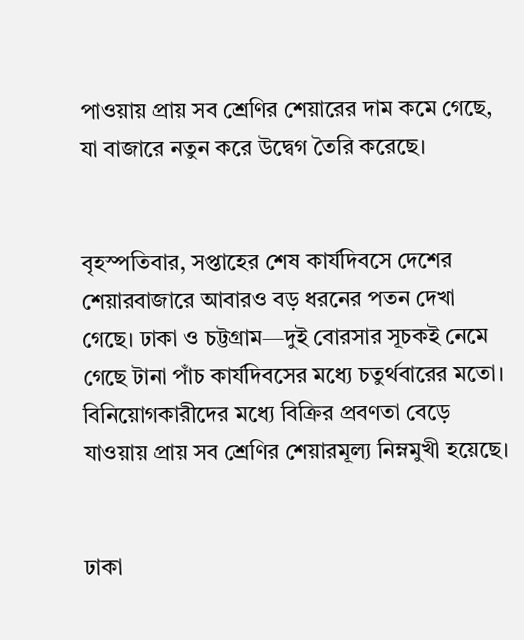পাওয়ায় প্রায় সব শ্রেণির শেয়ারের দাম কমে গেছে, যা বাজারে নতুন করে উদ্বেগ তৈরি করেছে।


বৃহস্পতিবার, সপ্তাহের শেষ কার্যদিবসে দেশের শেয়ারবাজারে আবারও বড় ধরনের পতন দেখা গেছে। ঢাকা ও চট্টগ্রাম—দুই বোরসার সূচকই নেমে গেছে টানা পাঁচ কার্যদিবসের মধ্যে চতুর্থবারের মতো। বিনিয়োগকারীদের মধ্যে বিক্রির প্রবণতা বেড়ে যাওয়ায় প্রায় সব শ্রেণির শেয়ারমূল্য নিম্নমুখী হয়েছে।


ঢাকা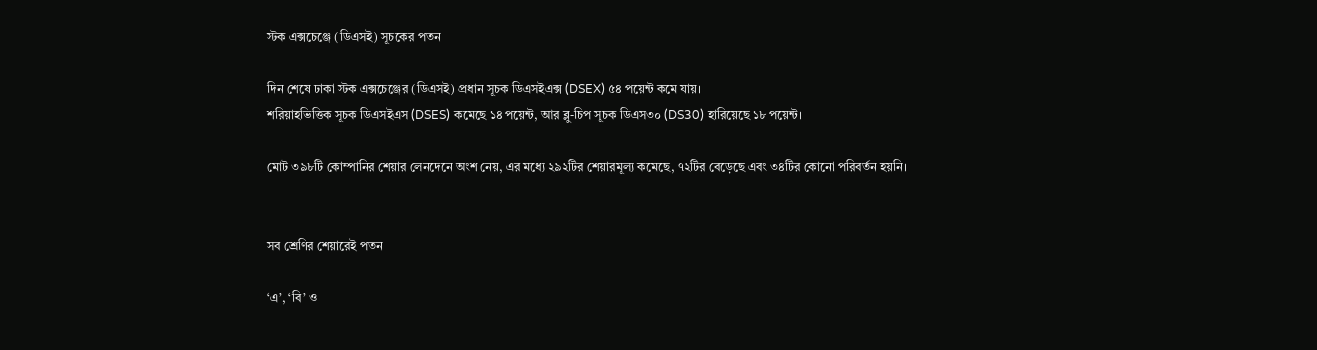স্টক এক্সচেঞ্জে (ডিএসই) সূচকের পতন

দিন শেষে ঢাকা স্টক এক্সচেঞ্জের (ডিএসই) প্রধান সূচক ডিএসইএক্স (DSEX) ৫৪ পয়েন্ট কমে যায়।
শরিয়াহভিত্তিক সূচক ডিএসইএস (DSES) কমেছে ১৪ পয়েন্ট, আর ব্লু-চিপ সূচক ডিএস৩০ (DS30) হারিয়েছে ১৮ পয়েন্ট।

মোট ৩৯৮টি কোম্পানির শেয়ার লেনদেনে অংশ নেয়, এর মধ্যে ২৯২টির শেয়ারমূল্য কমেছে, ৭২টির বেড়েছে এবং ৩৪টির কোনো পরিবর্তন হয়নি।


সব শ্রেণির শেয়ারেই পতন

‘এ’, ‘বি’ ও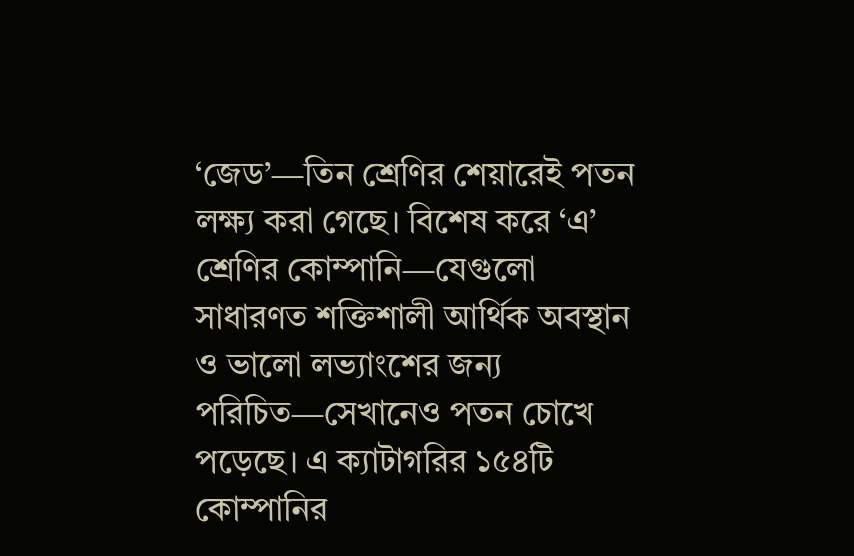‘জেড’—তিন শ্রেণির শেয়ারেই পতন লক্ষ্য করা গেছে। বিশেষ করে ‘এ’ শ্রেণির কোম্পানি—যেগুলো সাধারণত শক্তিশালী আর্থিক অবস্থান ও ভালো লভ্যাংশের জন্য পরিচিত—সেখানেও পতন চোখে পড়েছে। এ ক্যাটাগরির ১৫৪টি কোম্পানির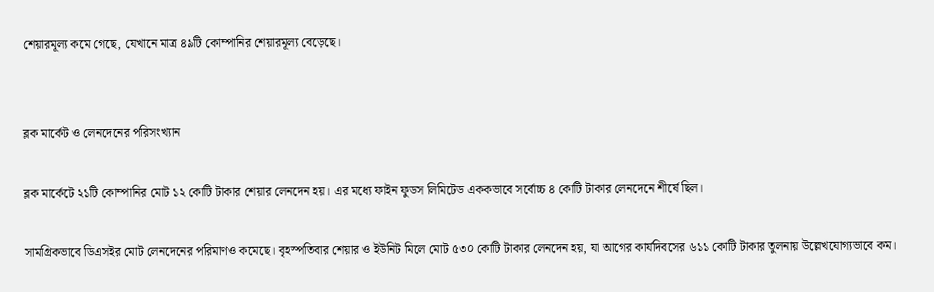শেয়ারমূল্য কমে গেছে, যেখানে মাত্র ৪৯টি কোম্পানির শেয়ারমূল্য বেড়েছে।


ব্লক মার্কেট ও লেনদেনের পরিসংখ্যান

ব্লক মার্কেটে ২১টি কোম্পানির মোট ১২ কোটি টাকার শেয়ার লেনদেন হয়। এর মধ্যে ফাইন ফুডস লিমিটেড এককভাবে সর্বোচ্চ ৪ কোটি টাকার লেনদেনে শীর্ষে ছিল।

সামগ্রিকভাবে ডিএসইর মোট লেনদেনের পরিমাণও কমেছে। বৃহস্পতিবার শেয়ার ও ইউনিট মিলে মোট ৫৩০ কোটি টাকার লেনদেন হয়, যা আগের কার্যদিবসের ৬১১ কোটি টাকার তুলনায় উল্লেখযোগ্যভাবে কম।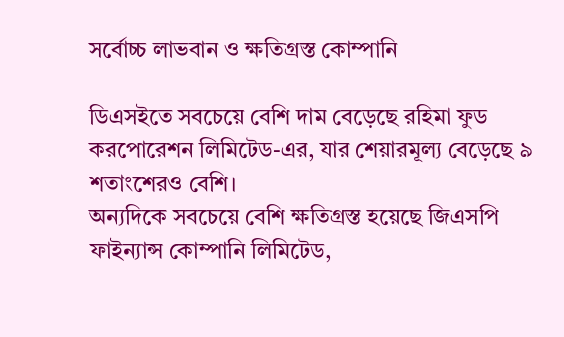সর্বোচ্চ লাভবান ও ক্ষতিগ্রস্ত কোম্পানি

ডিএসইতে সবচেয়ে বেশি দাম বেড়েছে রহিমা ফুড করপোরেশন লিমিটেড-এর, যার শেয়ারমূল্য বেড়েছে ৯ শতাংশেরও বেশি।
অন্যদিকে সবচেয়ে বেশি ক্ষতিগ্রস্ত হয়েছে জিএসপি ফাইন্যান্স কোম্পানি লিমিটেড,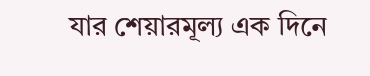যার শেয়ারমূল্য এক দিনে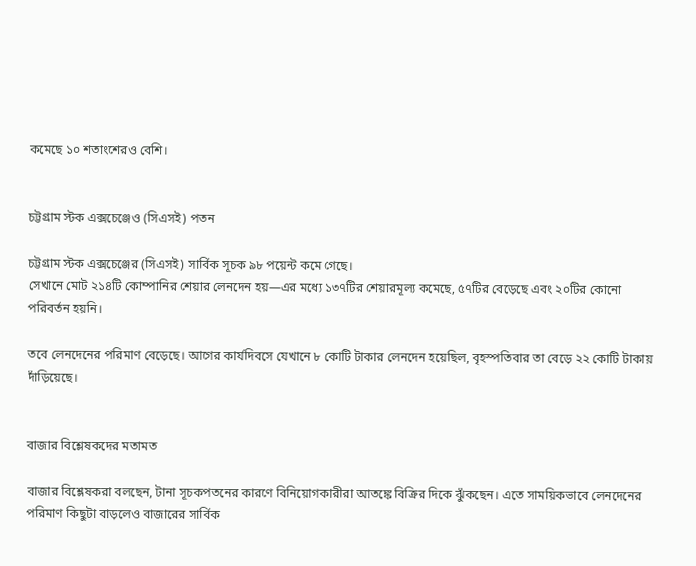কমেছে ১০ শতাংশেরও বেশি।


চট্টগ্রাম স্টক এক্সচেঞ্জেও (সিএসই) পতন

চট্টগ্রাম স্টক এক্সচেঞ্জের (সিএসই) সার্বিক সূচক ৯৮ পয়েন্ট কমে গেছে।
সেখানে মোট ২১৪টি কোম্পানির শেয়ার লেনদেন হয়—এর মধ্যে ১৩৭টির শেয়ারমূল্য কমেছে, ৫৭টির বেড়েছে এবং ২০টির কোনো পরিবর্তন হয়নি।

তবে লেনদেনের পরিমাণ বেড়েছে। আগের কার্যদিবসে যেখানে ৮ কোটি টাকার লেনদেন হয়েছিল, বৃহস্পতিবার তা বেড়ে ২২ কোটি টাকায় দাঁড়িয়েছে।


বাজার বিশ্লেষকদের মতামত

বাজার বিশ্লেষকরা বলছেন, টানা সূচকপতনের কারণে বিনিয়োগকারীরা আতঙ্কে বিক্রির দিকে ঝুঁকছেন। এতে সাময়িকভাবে লেনদেনের পরিমাণ কিছুটা বাড়লেও বাজারের সার্বিক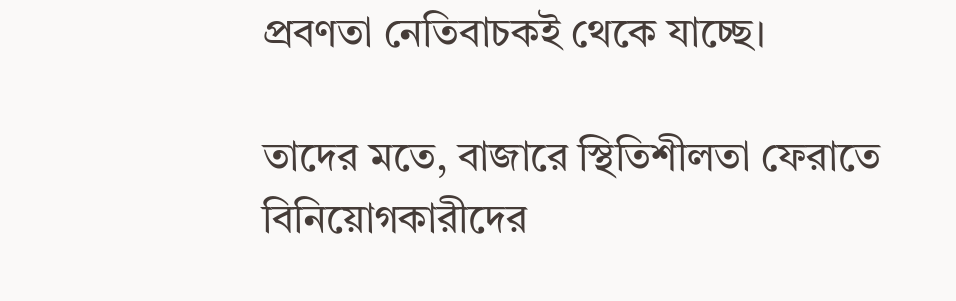প্রবণতা নেতিবাচকই থেকে যাচ্ছে।

তাদের মতে, বাজারে স্থিতিশীলতা ফেরাতে বিনিয়োগকারীদের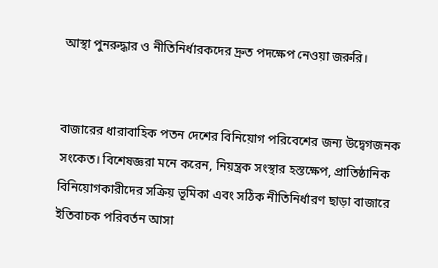আস্থা পুনরুদ্ধার ও নীতিনির্ধারকদের দ্রুত পদক্ষেপ নেওয়া জরুরি।


বাজারের ধারাবাহিক পতন দেশের বিনিয়োগ পরিবেশের জন্য উদ্বেগজনক সংকেত। বিশেষজ্ঞরা মনে করেন, নিয়ন্ত্রক সংস্থার হস্তক্ষেপ, প্রাতিষ্ঠানিক বিনিয়োগকারীদের সক্রিয় ভূমিকা এবং সঠিক নীতিনির্ধারণ ছাড়া বাজারে ইতিবাচক পরিবর্তন আসা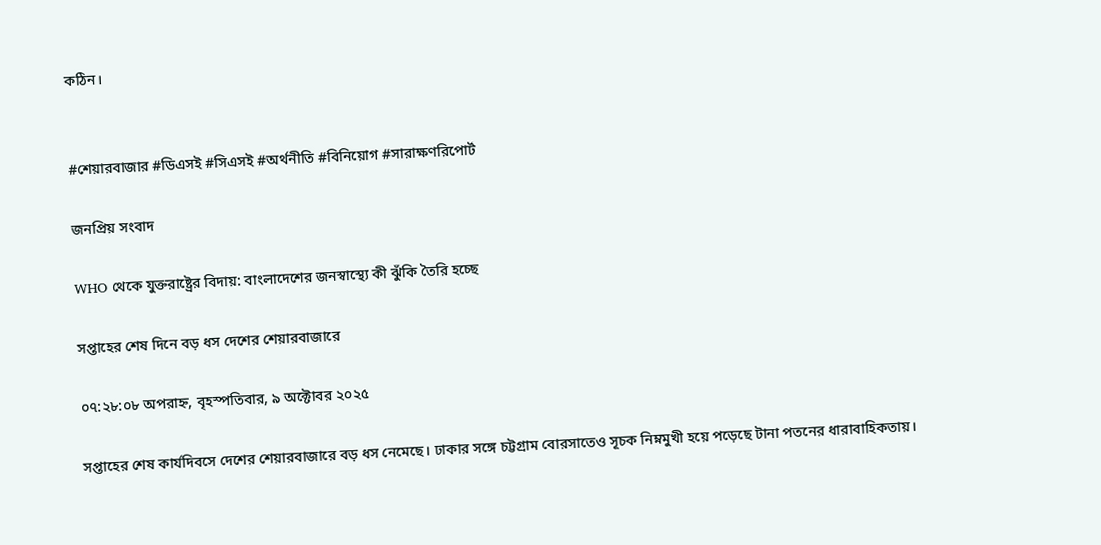কঠিন।


#শেয়ারবাজার #ডিএসই #সিএসই #অর্থনীতি #বিনিয়োগ #সারাক্ষণরিপোর্ট

জনপ্রিয় সংবাদ

WHO থেকে যুক্তরাষ্ট্রের বিদায়: বাংলাদেশের জনস্বাস্থ্যে কী ঝুঁকি তৈরি হচ্ছে

সপ্তাহের শেষ দিনে বড় ধস দেশের শেয়ারবাজারে

০৭:২৮:০৮ অপরাহ্ন, বৃহস্পতিবার, ৯ অক্টোবর ২০২৫

সপ্তাহের শেষ কার্যদিবসে দেশের শেয়ারবাজারে বড় ধস নেমেছে। ঢাকার সঙ্গে চট্টগ্রাম বোরসাতেও সূচক নিম্নমুখী হয়ে পড়েছে টানা পতনের ধারাবাহিকতায়।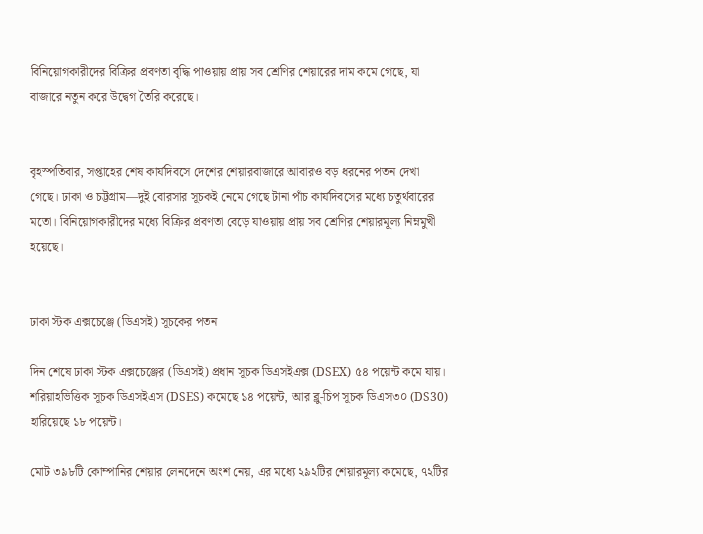বিনিয়োগকারীদের বিক্রির প্রবণতা বৃদ্ধি পাওয়ায় প্রায় সব শ্রেণির শেয়ারের দাম কমে গেছে, যা বাজারে নতুন করে উদ্বেগ তৈরি করেছে।


বৃহস্পতিবার, সপ্তাহের শেষ কার্যদিবসে দেশের শেয়ারবাজারে আবারও বড় ধরনের পতন দেখা গেছে। ঢাকা ও চট্টগ্রাম—দুই বোরসার সূচকই নেমে গেছে টানা পাঁচ কার্যদিবসের মধ্যে চতুর্থবারের মতো। বিনিয়োগকারীদের মধ্যে বিক্রির প্রবণতা বেড়ে যাওয়ায় প্রায় সব শ্রেণির শেয়ারমূল্য নিম্নমুখী হয়েছে।


ঢাকা স্টক এক্সচেঞ্জে (ডিএসই) সূচকের পতন

দিন শেষে ঢাকা স্টক এক্সচেঞ্জের (ডিএসই) প্রধান সূচক ডিএসইএক্স (DSEX) ৫৪ পয়েন্ট কমে যায়।
শরিয়াহভিত্তিক সূচক ডিএসইএস (DSES) কমেছে ১৪ পয়েন্ট, আর ব্লু-চিপ সূচক ডিএস৩০ (DS30) হারিয়েছে ১৮ পয়েন্ট।

মোট ৩৯৮টি কোম্পানির শেয়ার লেনদেনে অংশ নেয়, এর মধ্যে ২৯২টির শেয়ারমূল্য কমেছে, ৭২টির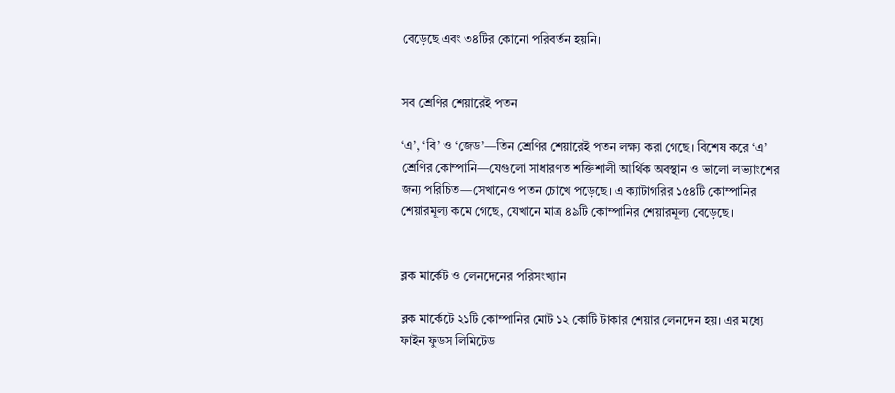বেড়েছে এবং ৩৪টির কোনো পরিবর্তন হয়নি।


সব শ্রেণির শেয়ারেই পতন

‘এ’, ‘বি’ ও ‘জেড’—তিন শ্রেণির শেয়ারেই পতন লক্ষ্য করা গেছে। বিশেষ করে ‘এ’ শ্রেণির কোম্পানি—যেগুলো সাধারণত শক্তিশালী আর্থিক অবস্থান ও ভালো লভ্যাংশের জন্য পরিচিত—সেখানেও পতন চোখে পড়েছে। এ ক্যাটাগরির ১৫৪টি কোম্পানির শেয়ারমূল্য কমে গেছে, যেখানে মাত্র ৪৯টি কোম্পানির শেয়ারমূল্য বেড়েছে।


ব্লক মার্কেট ও লেনদেনের পরিসংখ্যান

ব্লক মার্কেটে ২১টি কোম্পানির মোট ১২ কোটি টাকার শেয়ার লেনদেন হয়। এর মধ্যে ফাইন ফুডস লিমিটেড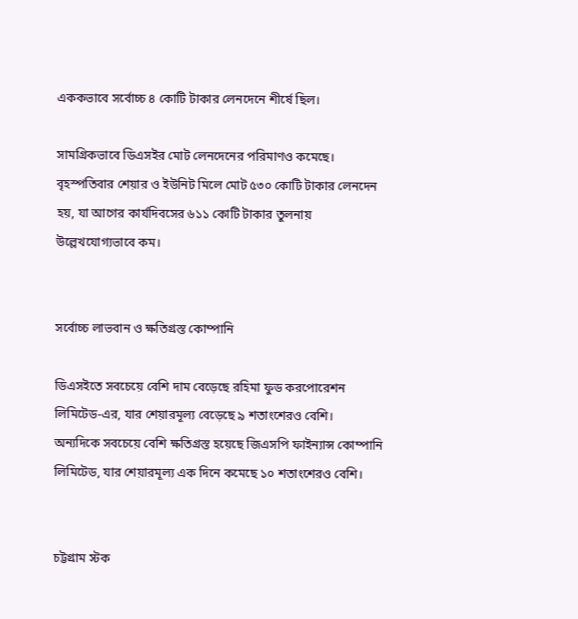এককভাবে সর্বোচ্চ ৪ কোটি টাকার লেনদেনে শীর্ষে ছিল।

সামগ্রিকভাবে ডিএসইর মোট লেনদেনের পরিমাণও কমেছে। বৃহস্পতিবার শেয়ার ও ইউনিট মিলে মোট ৫৩০ কোটি টাকার লেনদেন হয়, যা আগের কার্যদিবসের ৬১১ কোটি টাকার তুলনায় উল্লেখযোগ্যভাবে কম।


সর্বোচ্চ লাভবান ও ক্ষতিগ্রস্ত কোম্পানি

ডিএসইতে সবচেয়ে বেশি দাম বেড়েছে রহিমা ফুড করপোরেশন লিমিটেড-এর, যার শেয়ারমূল্য বেড়েছে ৯ শতাংশেরও বেশি।
অন্যদিকে সবচেয়ে বেশি ক্ষতিগ্রস্ত হয়েছে জিএসপি ফাইন্যান্স কোম্পানি লিমিটেড, যার শেয়ারমূল্য এক দিনে কমেছে ১০ শতাংশেরও বেশি।


চট্টগ্রাম স্টক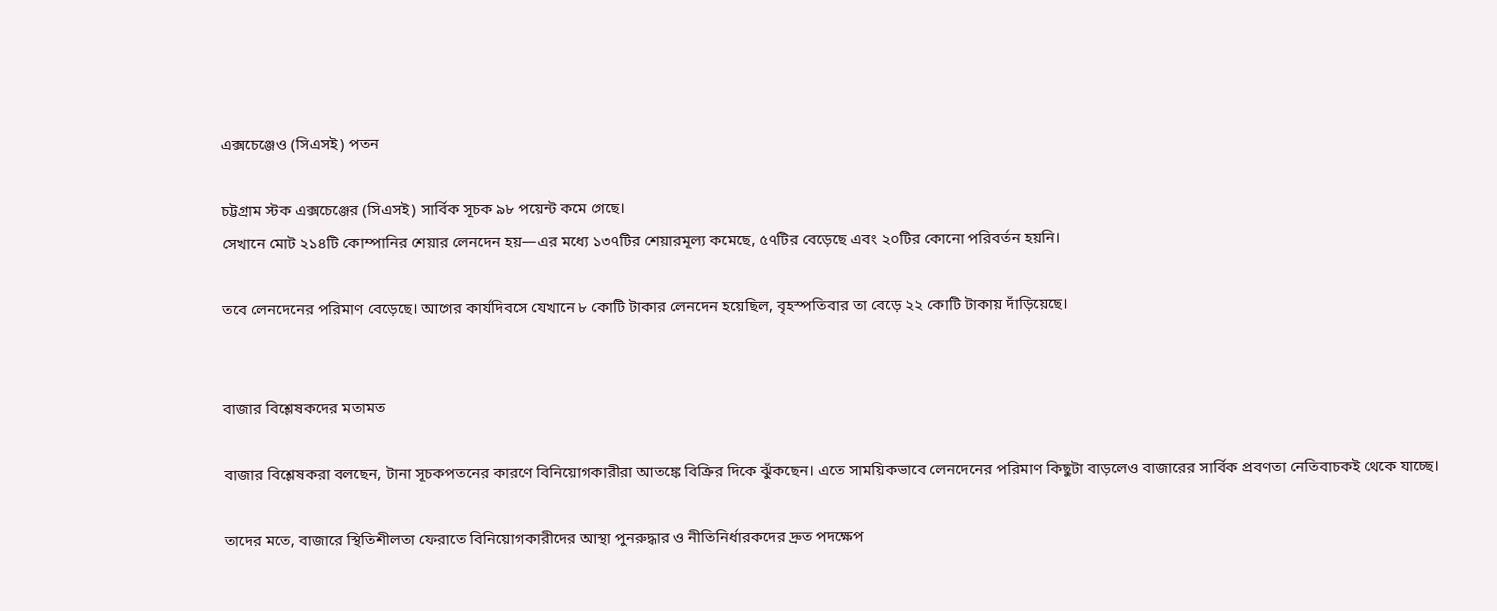এক্সচেঞ্জেও (সিএসই) পতন

চট্টগ্রাম স্টক এক্সচেঞ্জের (সিএসই) সার্বিক সূচক ৯৮ পয়েন্ট কমে গেছে।
সেখানে মোট ২১৪টি কোম্পানির শেয়ার লেনদেন হয়—এর মধ্যে ১৩৭টির শেয়ারমূল্য কমেছে, ৫৭টির বেড়েছে এবং ২০টির কোনো পরিবর্তন হয়নি।

তবে লেনদেনের পরিমাণ বেড়েছে। আগের কার্যদিবসে যেখানে ৮ কোটি টাকার লেনদেন হয়েছিল, বৃহস্পতিবার তা বেড়ে ২২ কোটি টাকায় দাঁড়িয়েছে।


বাজার বিশ্লেষকদের মতামত

বাজার বিশ্লেষকরা বলছেন, টানা সূচকপতনের কারণে বিনিয়োগকারীরা আতঙ্কে বিক্রির দিকে ঝুঁকছেন। এতে সাময়িকভাবে লেনদেনের পরিমাণ কিছুটা বাড়লেও বাজারের সার্বিক প্রবণতা নেতিবাচকই থেকে যাচ্ছে।

তাদের মতে, বাজারে স্থিতিশীলতা ফেরাতে বিনিয়োগকারীদের আস্থা পুনরুদ্ধার ও নীতিনির্ধারকদের দ্রুত পদক্ষেপ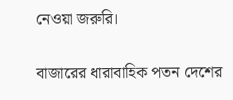নেওয়া জরুরি।


বাজারের ধারাবাহিক পতন দেশের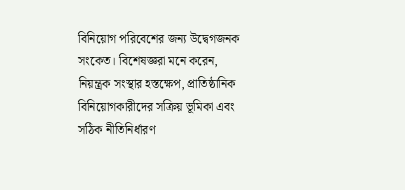বিনিয়োগ পরিবেশের জন্য উদ্বেগজনক সংকেত। বিশেষজ্ঞরা মনে করেন, নিয়ন্ত্রক সংস্থার হস্তক্ষেপ, প্রাতিষ্ঠানিক বিনিয়োগকারীদের সক্রিয় ভূমিকা এবং সঠিক নীতিনির্ধারণ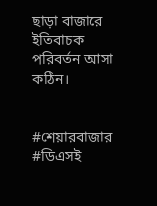ছাড়া বাজারে ইতিবাচক পরিবর্তন আসা কঠিন।


#শেয়ারবাজার #ডিএসই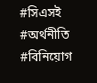#সিএসই #অর্থনীতি #বিনিয়োগ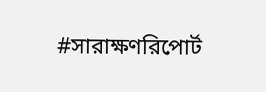#সারাক্ষণরিপোর্ট